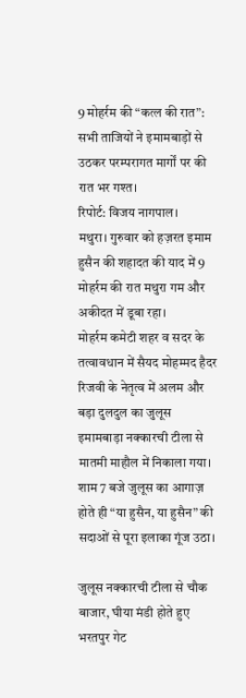9 मोहर्रम की “कत्ल की रात”: सभी ताजियों ने इमामबाड़ों से उठकर परम्परागत मार्गों पर की रात भर गश्त।
रिपोर्ट: विजय नागपाल।
मथुरा। गुरुवार को हज़रत इमाम हुसैन की शहादत की याद में 9 मोहर्रम की रात मथुरा गम और अकीदत में डूबा रहा।
मोहर्रम कमेटी शहर व सदर के तत्वावधान में सैयद मोहम्मद हैदर रिजवी के नेतृत्व में अलम और बड़ा दुलदुल का जुलूस इमामबाड़ा नक्कारची टीला से मातमी माहौल में निकाला गया। शाम 7 बजे जुलूस का आगाज़ होते ही “या हुसैन, या हुसैन” की सदाओं से पूरा इलाका गूंज उठा।

जुलूस नक्कारची टीला से चौक बाजार, घीया मंडी होते हुए भरतपुर गेट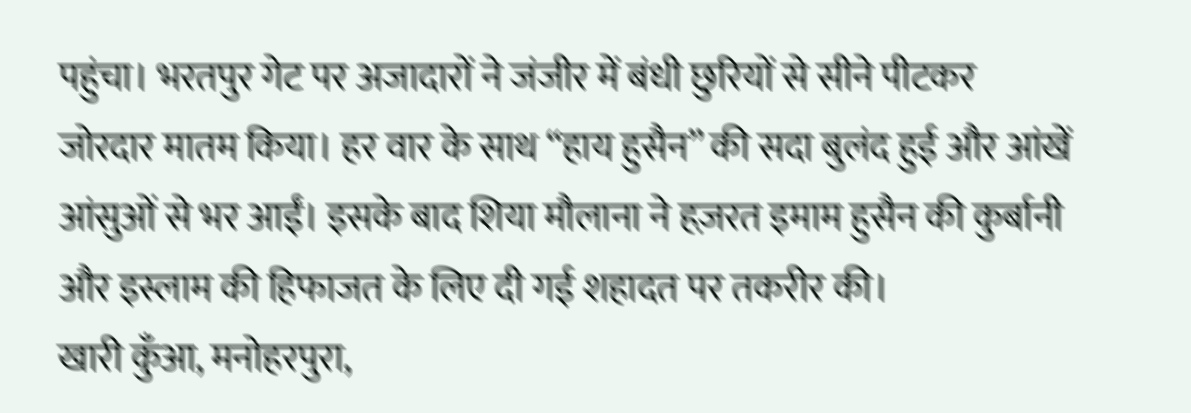पहुंचा। भरतपुर गेट पर अजादारों ने जंजीर में बंधी छुरियों से सीने पीटकर जोरदार मातम किया। हर वार के साथ “हाय हुसैन” की सदा बुलंद हुई और आंखें आंसुओं से भर आईं। इसके बाद शिया मौलाना ने हज़रत इमाम हुसैन की कुर्बानी और इस्लाम की हिफाजत के लिए दी गई शहादत पर तकरीर की।
खारी कुँआ, मनोहरपुरा,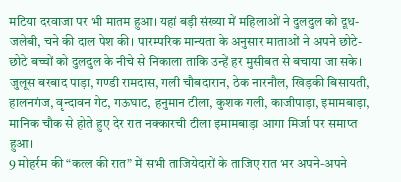मटिया दरवाजा पर भी मातम हुआ। यहां बड़ी संख्या में महिलाओं ने दुलदुल को दूध-जलेबी, चने की दाल पेश की। पारम्परिक मान्यता के अनुसार माताओं ने अपने छोटे-छोटे बच्चों को दुलदुल के नीचे से निकाला ताकि उन्हें हर मुसीबत से बचाया जा सके।
जुलूस बरबाद पाड़ा, गण्डी रामदास, गली चौबदारान, ठेक नारनौल, खिड़की बिसायती, हालनगंज, वृन्दावन गेट, गऊघाट, हनुमान टीला, कुशक गली, काजीपाड़ा, इमामबाड़ा, मानिक चौक से होते हुए देर रात नक्कारची टीला इमामबाड़ा आगा मिर्जा पर समाप्त हुआ।
9 मोहर्रम की “कत्ल की रात” में सभी ताजियेदारों के ताजिए रात भर अपने-अपने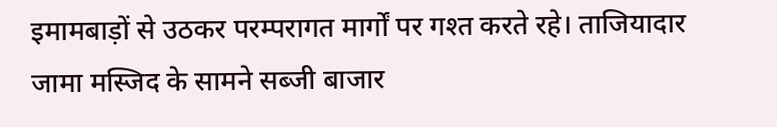इमामबाड़ों से उठकर परम्परागत मार्गों पर गश्त करते रहे। ताजियादार जामा मस्जिद के सामने सब्जी बाजार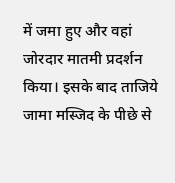में जमा हुए और वहां जोरदार मातमी प्रदर्शन किया। इसके बाद ताजिये जामा मस्जिद के पीछे से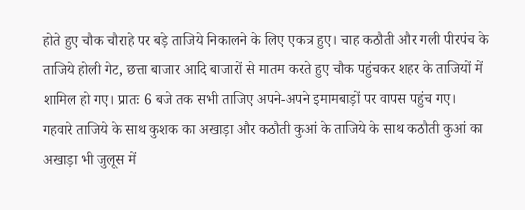होते हुए चौक चौराहे पर बड़े ताजिये निकालने के लिए एकत्र हुए। चाह कठौती और गली पीरपंच के ताजिये होली गेट, छत्ता बाजार आदि बाजारों से मातम करते हुए चौक पहुंचकर शहर के ताजियों में शामिल हो गए। प्रातः 6 बजे तक सभी ताजिए अपने-अपने इमामबाड़ों पर वापस पहुंच गए।
गहवारे ताजिये के साथ कुशक का अखाड़ा और कठौती कुआं के ताजिये के साथ कठौती कुआं का अखाड़ा भी जुलूस में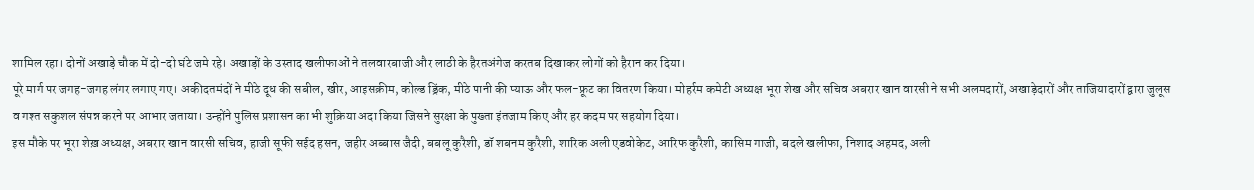शामिल रहा। दोनों अखाड़े चौक में दो-दो घंटे जमे रहे। अखाड़ों के उस्ताद खलीफाओं ने तलवारबाजी और लाठी के हैरतअंगेज करतब दिखाकर लोगों को हैरान कर दिया।
पूरे मार्ग पर जगह-जगह लंगर लगाए गए। अकीदतमंदों ने मीठे दूध की सबील, खीर, आइसक्रीम, कोल्ड ड्रिंक, मीठे पानी की प्याऊ और फल-फ्रूट का वितरण किया। मोहर्रम कमेटी अध्यक्ष भूरा शेख और सचिव अबरार खान वारसी ने सभी अलमदारों, अखाड़ेदारों और ताजियादारों द्वारा जुलूस व गश्त सकुशल संपन्न करने पर आभार जताया। उन्होंने पुलिस प्रशासन का भी शुक्रिया अदा किया जिसने सुरक्षा के पुख्ता इंतजाम किए और हर कदम पर सहयोग दिया।
इस मौके पर भूरा शेख़ अध्यक्ष, अबरार खान वारसी सचिव, हाजी सूफी सईद हसन, जहीर अब्बास जैदी, बबलू कुरैशी, डॉ शबनम कुरैशी, शारिक अली एडवोकेट, आरिफ कुरैशी, कासिम गाजी, बदले खलीफा, निशाद अहमद, अली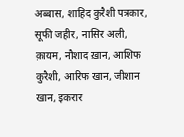अब्बास, शाहिद कुरैशी पत्रकार, सूफी जहीर, नासिर अली, क़ायम, नौशाद ख़ान, आशिफ कुरैशी, आरिफ खान, जीशान खान, इकरार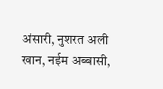अंसारी, नुशरत अली खान, नईम अब्बासी,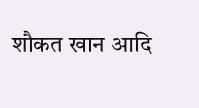शौकत खान आदि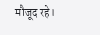मौजूद रहे।